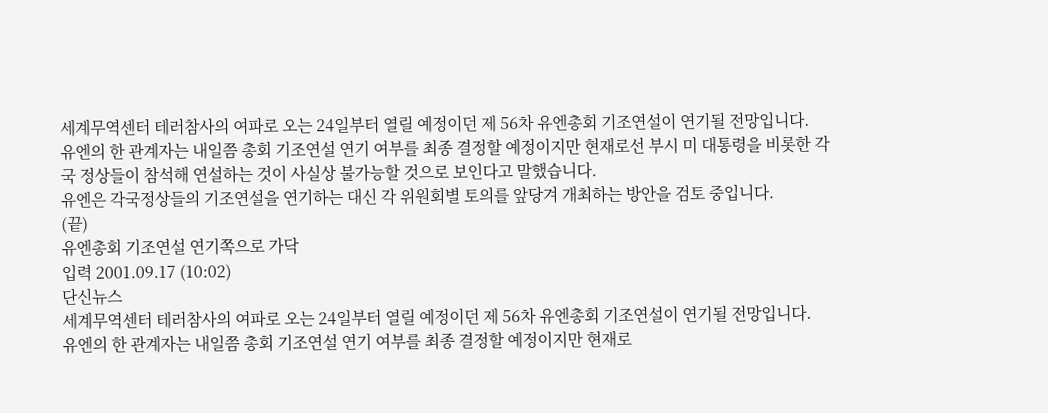세계무역센터 테러참사의 여파로 오는 24일부터 열릴 예정이던 제 56차 유엔총회 기조연설이 연기될 전망입니다.
유엔의 한 관계자는 내일쯤 총회 기조연설 연기 여부를 최종 결정할 예정이지만 현재로선 부시 미 대통령을 비롯한 각국 정상들이 참석해 연설하는 것이 사실상 불가능할 것으로 보인다고 말했습니다.
유엔은 각국정상들의 기조연설을 연기하는 대신 각 위원회별 토의를 앞당겨 개최하는 방안을 검토 중입니다.
(끝)
유엔총회 기조연설 연기쪽으로 가닥
입력 2001.09.17 (10:02)
단신뉴스
세계무역센터 테러참사의 여파로 오는 24일부터 열릴 예정이던 제 56차 유엔총회 기조연설이 연기될 전망입니다.
유엔의 한 관계자는 내일쯤 총회 기조연설 연기 여부를 최종 결정할 예정이지만 현재로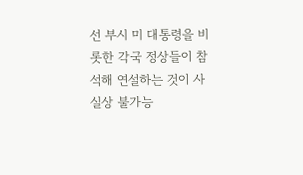선 부시 미 대통령을 비롯한 각국 정상들이 참석해 연설하는 것이 사실상 불가능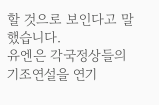할 것으로 보인다고 말했습니다.
유엔은 각국정상들의 기조연설을 연기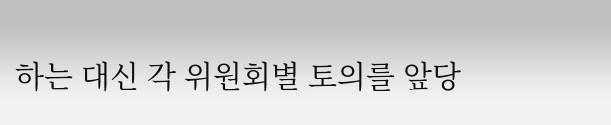하는 대신 각 위원회별 토의를 앞당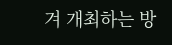겨 개최하는 방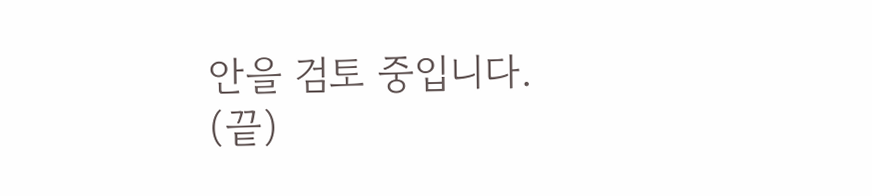안을 검토 중입니다.
(끝)